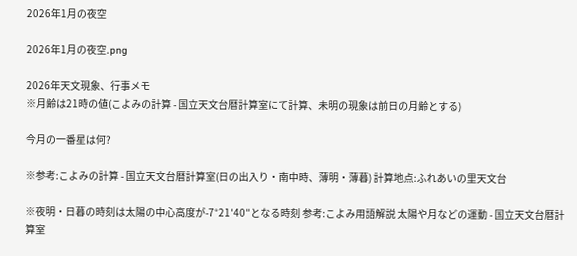2026年1月の夜空

2026年1月の夜空.png

2026年天文現象、行事メモ
※月齢は21時の値(こよみの計算 - 国立天文台暦計算室にて計算、未明の現象は前日の月齢とする)

今月の一番星は何?

※参考:こよみの計算 - 国立天文台暦計算室(日の出入り・南中時、薄明・薄暮) 計算地点:ふれあいの里天文台

※夜明・日暮の時刻は太陽の中心高度が-7°21′40″となる時刻 参考:こよみ用語解説 太陽や月などの運動 - 国立天文台暦計算室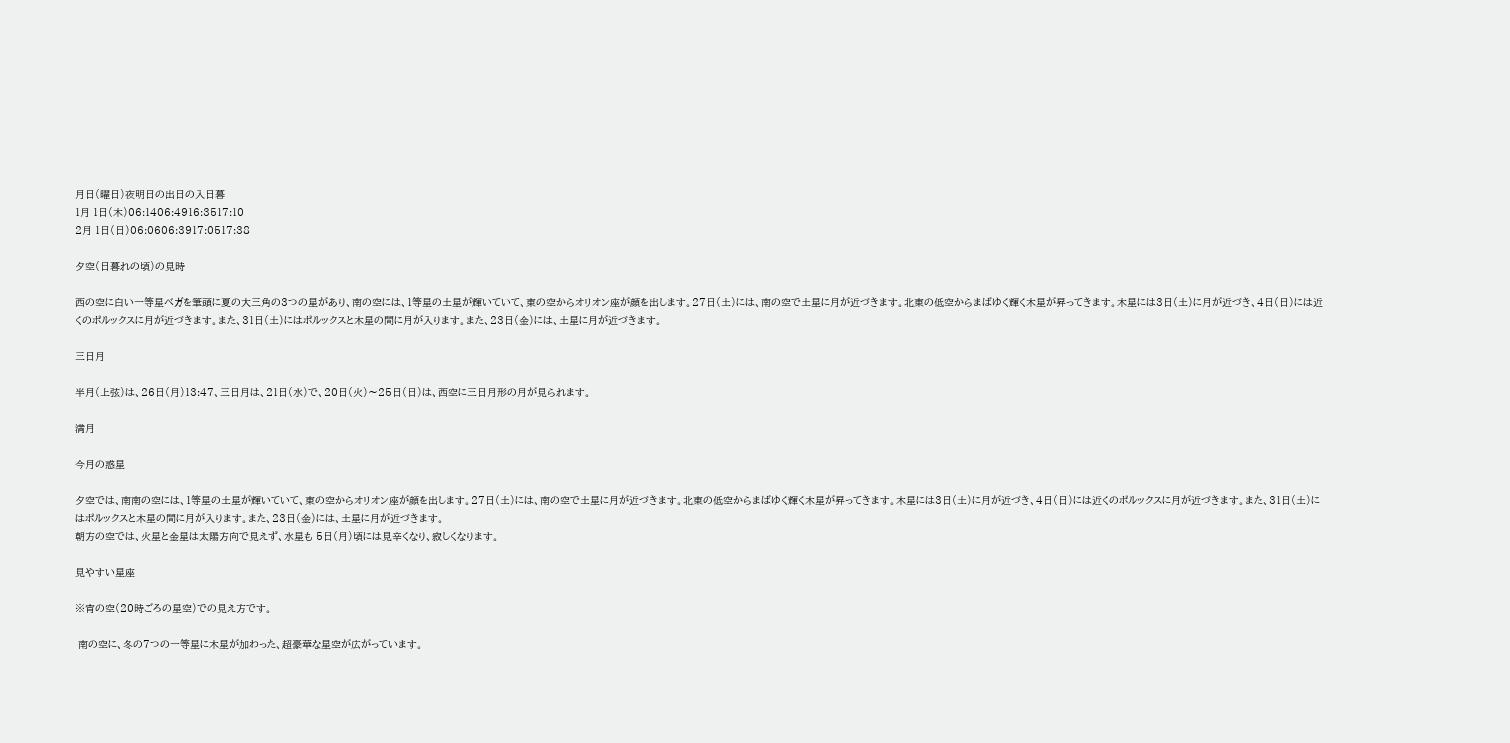月日(曜日)夜明日の出日の入日暮
1月 1日(木)06:1406:4916:3517:10
2月 1日(日)06:0606:3917:0517:38

夕空(日暮れの頃)の見時

西の空に白い一等星ベガを筆頭に夏の大三角の3つの星があり、南の空には、1等星の土星が輝いていて、東の空からオリオン座が顔を出します。27日(土)には、南の空で土星に月が近づきます。北東の低空からまばゆく輝く木星が昇ってきます。木星には3日(土)に月が近づき、4日(日)には近くのポルックスに月が近づきます。また、31日(土)にはポルックスと木星の間に月が入ります。また、23日(金)には、土星に月が近づきます。

三日月

半月(上弦)は、26日(月)13:47、三日月は、21日(水)で、20日(火)〜25日(日)は、西空に三日月形の月が見られます。

満月

今月の惑星

夕空では、南南の空には、1等星の土星が輝いていて、東の空からオリオン座が顔を出します。27日(土)には、南の空で土星に月が近づきます。北東の低空からまばゆく輝く木星が昇ってきます。木星には3日(土)に月が近づき、4日(日)には近くのポルックスに月が近づきます。また、31日(土)にはポルックスと木星の間に月が入ります。また、23日(金)には、土星に月が近づきます。
朝方の空では、火星と金星は太陽方向で見えず、水星も 5日(月)頃には見辛くなり、寂しくなります。

見やすい星座

※宵の空(20時ごろの星空)での見え方です。

 南の空に、冬の7つの一等星に木星が加わった、超豪華な星空が広がっています。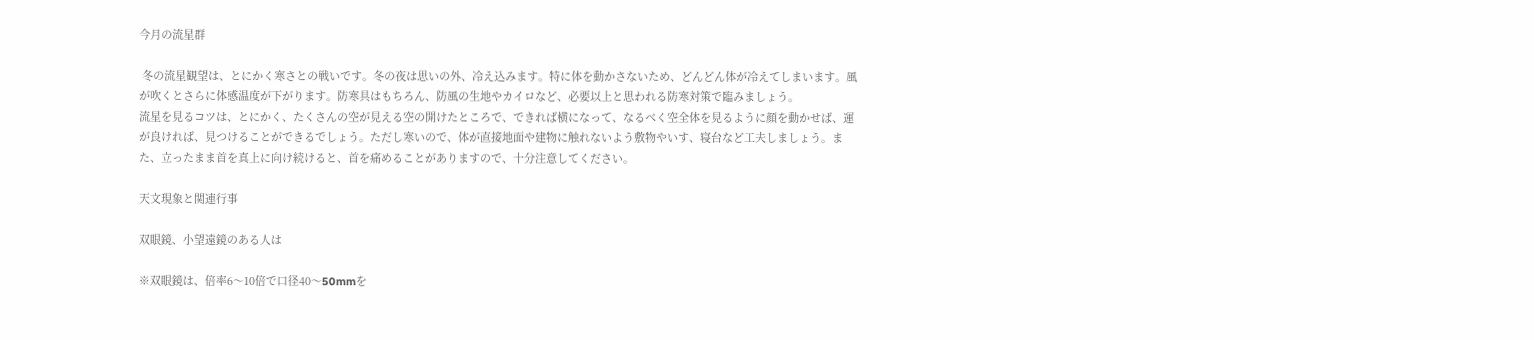今月の流星群

 冬の流星観望は、とにかく寒さとの戦いです。冬の夜は思いの外、冷え込みます。特に体を動かさないため、どんどん体が冷えてしまいます。風が吹くとさらに体感温度が下がります。防寒具はもちろん、防風の生地やカイロなど、必要以上と思われる防寒対策で臨みましょう。
流星を見るコツは、とにかく、たくさんの空が見える空の開けたところで、できれば横になって、なるべく空全体を見るように顔を動かせば、運が良ければ、見つけることができるでしょう。ただし寒いので、体が直接地面や建物に触れないよう敷物やいす、寝台など工夫しましょう。また、立ったまま首を真上に向け続けると、首を痛めることがありますので、十分注意してください。

天文現象と関連行事

双眼鏡、小望遠鏡のある人は

※双眼鏡は、倍率6〜10倍で口径40〜50mmを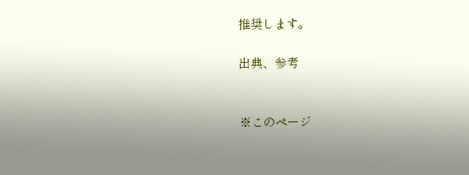推奨します。

出典、参考


※このページ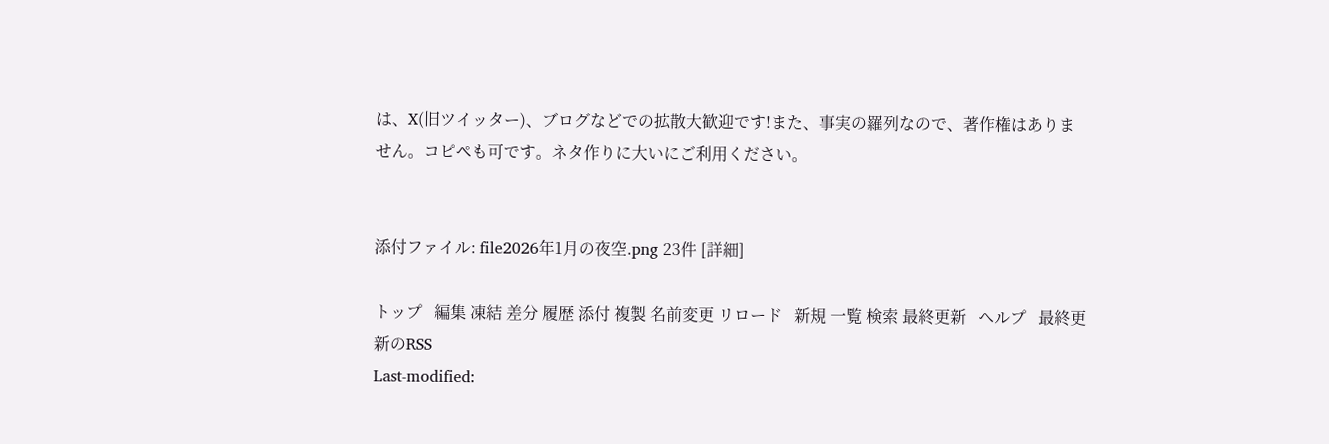は、X(旧ツイッター)、ブログなどでの拡散大歓迎です!また、事実の羅列なので、著作権はありません。コピペも可です。ネタ作りに大いにご利用ください。


添付ファイル: file2026年1月の夜空.png 23件 [詳細]

トップ   編集 凍結 差分 履歴 添付 複製 名前変更 リロード   新規 一覧 検索 最終更新   ヘルプ   最終更新のRSS
Last-modified: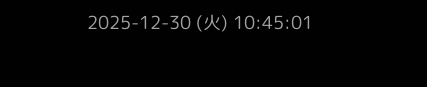2025-12-30 (火) 10:45:01